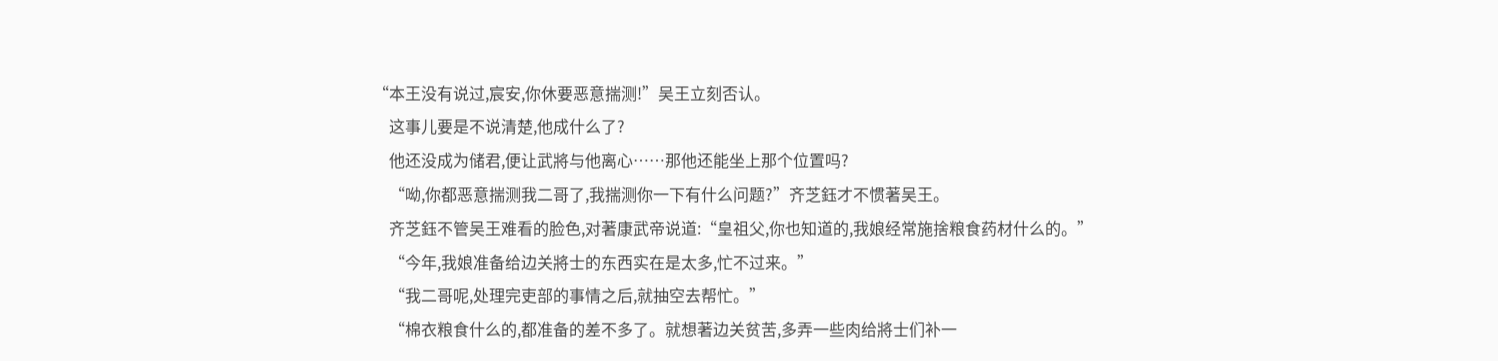“本王没有说过,宸安,你休要恶意揣测!”吴王立刻否认。
    这事儿要是不说清楚,他成什么了?
    他还没成为储君,便让武將与他离心……那他还能坐上那个位置吗?
    “呦,你都恶意揣测我二哥了,我揣测你一下有什么问题?”齐芝鈺才不惯著吴王。
    齐芝鈺不管吴王难看的脸色,对著康武帝说道:“皇祖父,你也知道的,我娘经常施捨粮食药材什么的。”
    “今年,我娘准备给边关將士的东西实在是太多,忙不过来。”
    “我二哥呢,处理完吏部的事情之后,就抽空去帮忙。”
    “棉衣粮食什么的,都准备的差不多了。就想著边关贫苦,多弄一些肉给將士们补一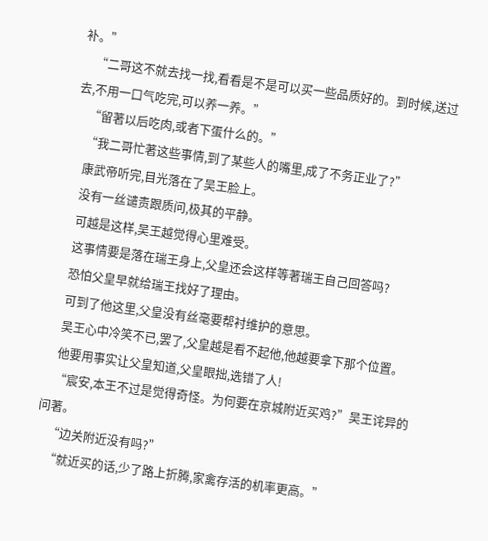补。”
    “二哥这不就去找一找,看看是不是可以买一些品质好的。到时候,送过去,不用一口气吃完,可以养一养。”
    “留著以后吃肉,或者下蛋什么的。”
    “我二哥忙著这些事情,到了某些人的嘴里,成了不务正业了?”
    康武帝听完,目光落在了吴王脸上。
    没有一丝谴责跟质问,极其的平静。
    可越是这样,吴王越觉得心里难受。
    这事情要是落在瑞王身上,父皇还会这样等著瑞王自己回答吗?
    恐怕父皇早就给瑞王找好了理由。
    可到了他这里,父皇没有丝毫要帮衬维护的意思。
    吴王心中冷笑不已,罢了,父皇越是看不起他,他越要拿下那个位置。
    他要用事实让父皇知道,父皇眼拙,选错了人!
    “宸安,本王不过是觉得奇怪。为何要在京城附近买鸡?”吴王诧异的问著。
    “边关附近没有吗?”
    “就近买的话,少了路上折腾,家禽存活的机率更高。”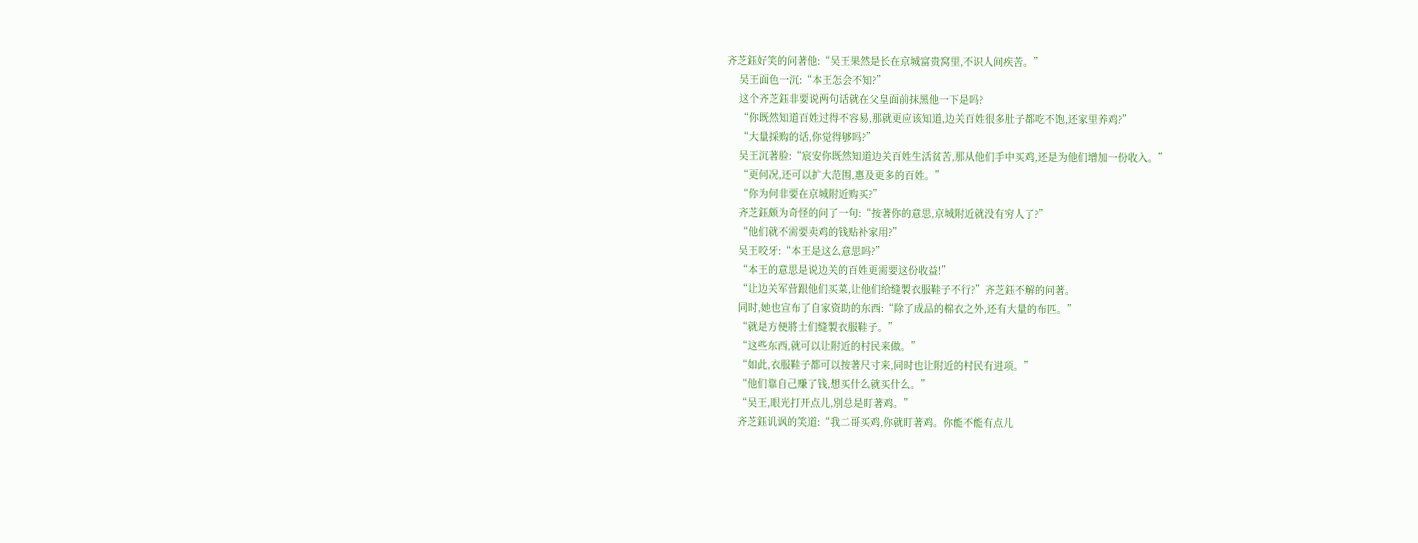齐芝鈺好笑的问著他:“吴王果然是长在京城富贵窝里,不识人间疾苦。”
    吴王面色一沉:“本王怎会不知?”
    这个齐芝鈺非要说两句话就在父皇面前抹黑他一下是吗?
    “你既然知道百姓过得不容易,那就更应该知道,边关百姓很多肚子都吃不饱,还家里养鸡?”
    “大量採购的话,你觉得够吗?”
    吴王沉著脸:“宸安你既然知道边关百姓生活贫苦,那从他们手中买鸡,还是为他们增加一份收入。”
    “更何况,还可以扩大范围,惠及更多的百姓。”
    “你为何非要在京城附近购买?”
    齐芝鈺颇为奇怪的问了一句:“按著你的意思,京城附近就没有穷人了?”
    “他们就不需要卖鸡的钱贴补家用?”
    吴王咬牙:“本王是这么意思吗?”
    “本王的意思是说边关的百姓更需要这份收益!”
    “让边关军营跟他们买菜,让他们给缝製衣服鞋子不行?”齐芝鈺不解的问著。
    同时,她也宣布了自家资助的东西:“除了成品的棉衣之外,还有大量的布匹。”
    “就是方便將士们缝製衣服鞋子。”
    “这些东西,就可以让附近的村民来做。”
    “如此,衣服鞋子都可以按著尺寸来,同时也让附近的村民有进项。”
    “他们靠自己赚了钱,想买什么就买什么。”
    “吴王,眼光打开点儿,別总是盯著鸡。”
    齐芝鈺讥讽的笑道:“我二哥买鸡,你就盯著鸡。你能不能有点儿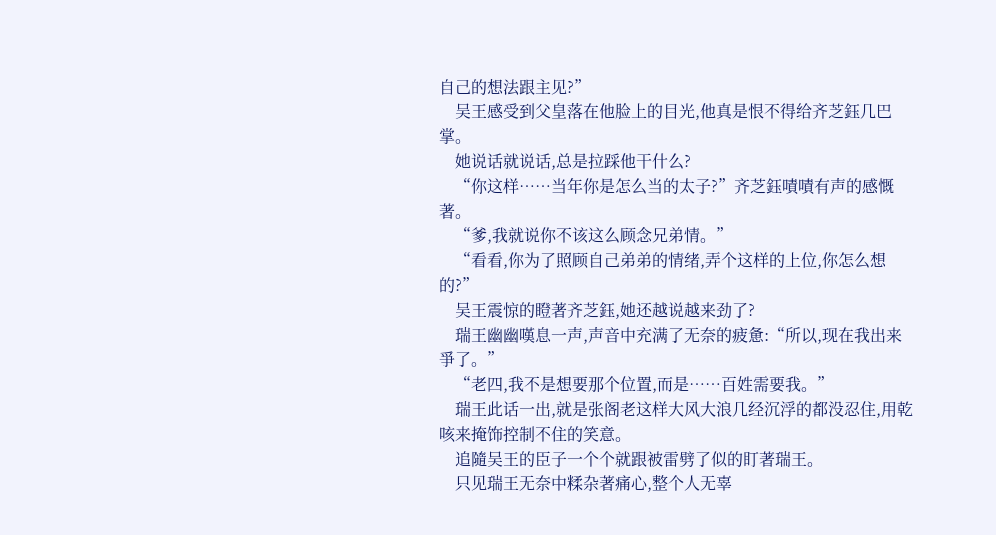自己的想法跟主见?”
    吴王感受到父皇落在他脸上的目光,他真是恨不得给齐芝鈺几巴掌。
    她说话就说话,总是拉踩他干什么?
    “你这样……当年你是怎么当的太子?”齐芝鈺嘖嘖有声的感慨著。
    “爹,我就说你不该这么顾念兄弟情。”
    “看看,你为了照顾自己弟弟的情绪,弄个这样的上位,你怎么想的?”
    吴王震惊的瞪著齐芝鈺,她还越说越来劲了?
    瑞王幽幽嘆息一声,声音中充满了无奈的疲惫:“所以,现在我出来爭了。”
    “老四,我不是想要那个位置,而是……百姓需要我。”
    瑞王此话一出,就是张阁老这样大风大浪几经沉浮的都没忍住,用乾咳来掩饰控制不住的笑意。
    追隨吴王的臣子一个个就跟被雷劈了似的盯著瑞王。
    只见瑞王无奈中糅杂著痛心,整个人无辜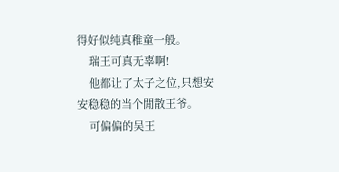得好似纯真稚童一般。
    瑞王可真无辜啊!
    他都让了太子之位,只想安安稳稳的当个閒散王爷。
    可偏偏的吴王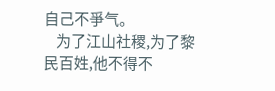自己不爭气。
    为了江山社稷,为了黎民百姓,他不得不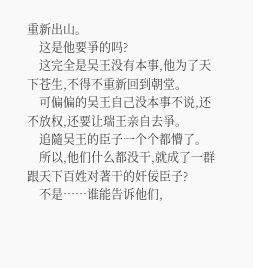重新出山。
    这是他要爭的吗?
    这完全是吴王没有本事,他为了天下苍生,不得不重新回到朝堂。
    可偏偏的吴王自己没本事不说,还不放权,还要让瑞王亲自去爭。
    追隨吴王的臣子一个个都懵了。
    所以,他们什么都没干,就成了一群跟天下百姓对著干的奸佞臣子?
    不是……谁能告诉他们,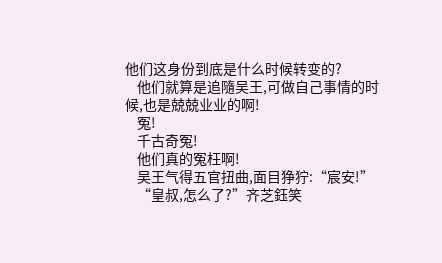他们这身份到底是什么时候转变的?
    他们就算是追隨吴王,可做自己事情的时候,也是兢兢业业的啊!
    冤!
    千古奇冤!
    他们真的冤枉啊!
    吴王气得五官扭曲,面目狰狞:“宸安!”
    “皇叔,怎么了?”齐芝鈺笑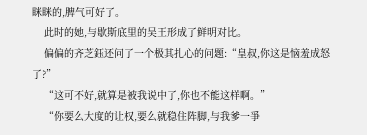眯眯的,脾气可好了。
    此时的她,与歇斯底里的吴王形成了鲜明对比。
    偏偏的齐芝鈺还问了一个极其扎心的问题:“皇叔,你这是恼羞成怒了?”
    “这可不好,就算是被我说中了,你也不能这样啊。”
    “你要么大度的让权,要么就稳住阵脚,与我爹一爭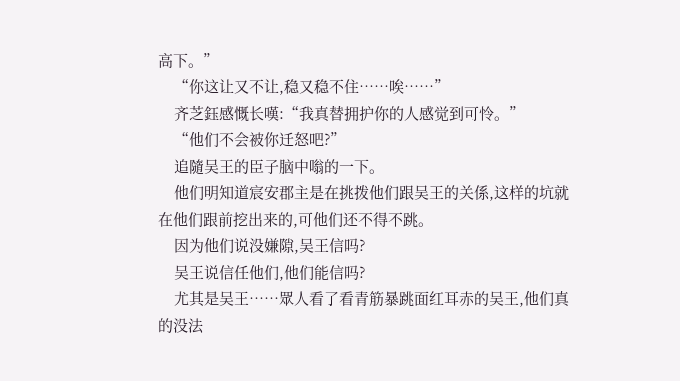高下。”
    “你这让又不让,稳又稳不住……唉……”
    齐芝鈺感慨长嘆:“我真替拥护你的人感觉到可怜。”
    “他们不会被你迁怒吧?”
    追隨吴王的臣子脑中嗡的一下。
    他们明知道宸安郡主是在挑拨他们跟吴王的关係,这样的坑就在他们跟前挖出来的,可他们还不得不跳。
    因为他们说没嫌隙,吴王信吗?
    吴王说信任他们,他们能信吗?
    尤其是吴王……眾人看了看青筋暴跳面红耳赤的吴王,他们真的没法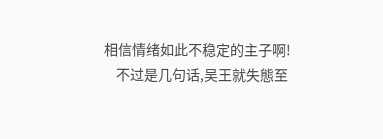相信情绪如此不稳定的主子啊!
    不过是几句话,吴王就失態至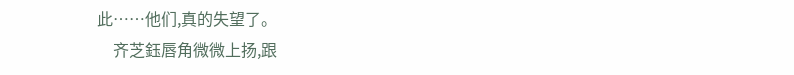此……他们,真的失望了。
    齐芝鈺唇角微微上扬,跟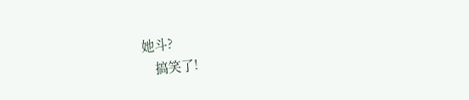她斗?
    搞笑了!